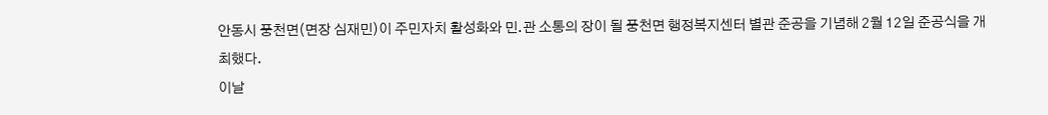안동시 풍천면(면장 심재민)이 주민자치 활성화와 민․관 소통의 장이 될 풍천면 행정복지센터 별관 준공을 기념해 2월 12일 준공식을 개최했다.
이날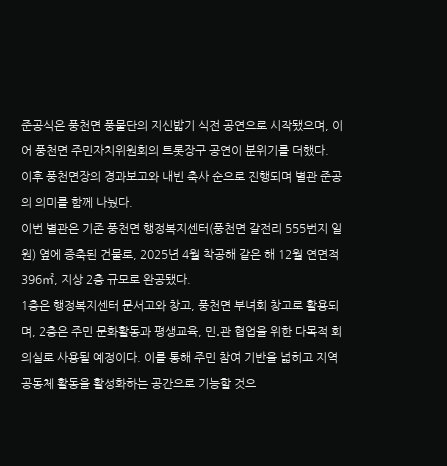준공식은 풍천면 풍물단의 지신밟기 식전 공연으로 시작됐으며, 이어 풍천면 주민자치위원회의 트롯장구 공연이 분위기를 더했다.
이후 풍천면장의 경과보고와 내빈 축사 순으로 진행되며 별관 준공의 의미를 함께 나눴다.
이번 별관은 기존 풍천면 행정복지센터(풍천면 갈전리 555번지 일원) 옆에 증축된 건물로, 2025년 4월 착공해 같은 해 12월 연면적 396㎡, 지상 2층 규모로 완공됐다.
1층은 행정복지센터 문서고와 창고, 풍천면 부녀회 창고로 활용되며, 2층은 주민 문화활동과 평생교육, 민․관 협업을 위한 다목적 회의실로 사용될 예정이다. 이를 통해 주민 참여 기반을 넓히고 지역 공동체 활동을 활성화하는 공간으로 기능할 것으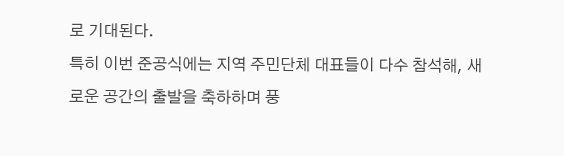로 기대된다.
특히 이번 준공식에는 지역 주민단체 대표들이 다수 참석해, 새로운 공간의 출발을 축하하며 풍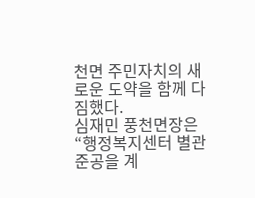천면 주민자치의 새로운 도약을 함께 다짐했다.
심재민 풍천면장은 “행정복지센터 별관 준공을 계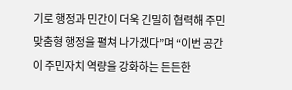기로 행정과 민간이 더욱 긴밀히 협력해 주민 맞춤형 행정을 펼쳐 나가겠다”며 “이번 공간이 주민자치 역량을 강화하는 든든한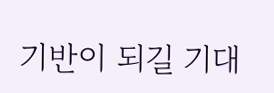기반이 되길 기대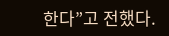한다”고 전했다.